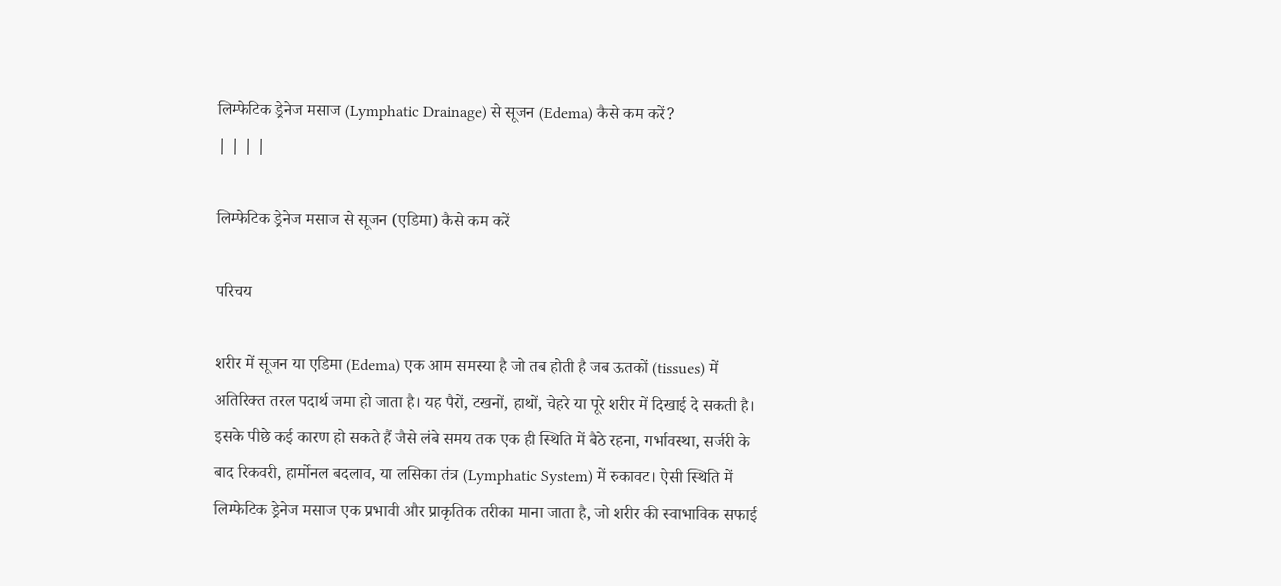लिम्फेटिक ड्रेनेज मसाज (Lymphatic Drainage) से सूजन (Edema) कैसे कम करें?
| | | |

लिम्फेटिक ड्रेनेज मसाज से सूजन (एडिमा) कैसे कम करें

परिचय

शरीर में सूजन या एडिमा (Edema) एक आम समस्या है जो तब होती है जब ऊतकों (tissues) में अतिरिक्त तरल पदार्थ जमा हो जाता है। यह पैरों, टखनों, हाथों, चेहरे या पूरे शरीर में दिखाई दे सकती है। इसके पीछे कई कारण हो सकते हैं जैसे लंबे समय तक एक ही स्थिति में बैठे रहना, गर्भावस्था, सर्जरी के बाद रिकवरी, हार्मोनल बदलाव, या लसिका तंत्र (Lymphatic System) में रुकावट। ऐसी स्थिति में लिम्फेटिक ड्रेनेज मसाज एक प्रभावी और प्राकृतिक तरीका माना जाता है, जो शरीर की स्वाभाविक सफाई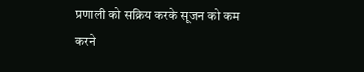प्रणाली को सक्रिय करके सूजन को कम करने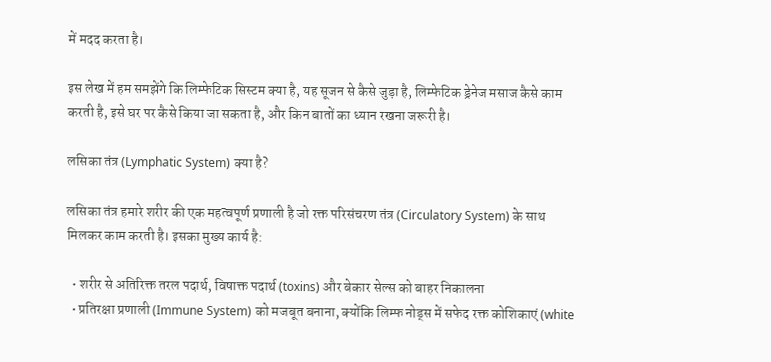में मदद करता है।

इस लेख में हम समझेंगे कि लिम्फेटिक सिस्टम क्या है, यह सूजन से कैसे जुड़ा है, लिम्फेटिक ड्रेनेज मसाज कैसे काम करती है, इसे घर पर कैसे किया जा सकता है, और किन बातों का ध्यान रखना जरूरी है।

लसिका तंत्र (Lymphatic System) क्या है?

लसिका तंत्र हमारे शरीर की एक महत्वपूर्ण प्रणाली है जो रक्त परिसंचरण तंत्र (Circulatory System) के साथ मिलकर काम करती है। इसका मुख्य कार्य है:

  • शरीर से अतिरिक्त तरल पदार्थ, विषाक्त पदार्थ (toxins) और बेकार सेल्स को बाहर निकालना
  • प्रतिरक्षा प्रणाली (Immune System) को मजबूत बनाना, क्योंकि लिम्फ नोड्स में सफेद रक्त कोशिकाएं (white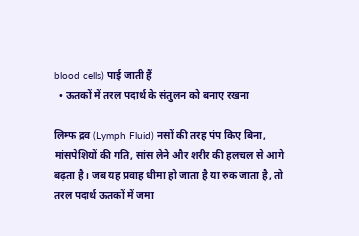blood cells) पाई जाती हैं
  • ऊतकों में तरल पदार्थ के संतुलन को बनाए रखना

लिम्फ द्रव (Lymph Fluid) नसों की तरह पंप किए बिना, मांसपेशियों की गति, सांस लेने और शरीर की हलचल से आगे बढ़ता है। जब यह प्रवाह धीमा हो जाता है या रुक जाता है, तो तरल पदार्थ ऊतकों में जमा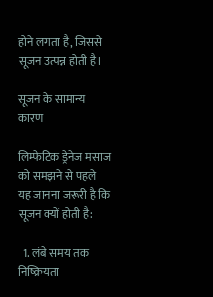होने लगता है, जिससे सूजन उत्पन्न होती है।

सूजन के सामान्य कारण

लिम्फेटिक ड्रेनेज मसाज को समझने से पहले यह जानना जरूरी है कि सूजन क्यों होती है:

  1. लंबे समय तक निष्क्रियता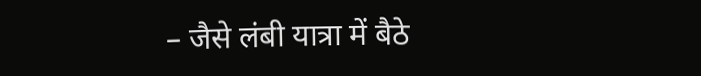– जैसे लंबी यात्रा में बैठे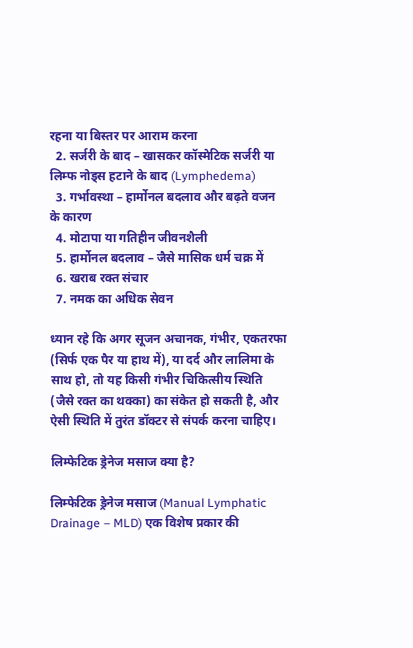रहना या बिस्तर पर आराम करना
  2. सर्जरी के बाद – खासकर कॉस्मेटिक सर्जरी या लिम्फ नोड्स हटाने के बाद (Lymphedema)
  3. गर्भावस्था – हार्मोनल बदलाव और बढ़ते वजन के कारण
  4. मोटापा या गतिहीन जीवनशैली
  5. हार्मोनल बदलाव – जैसे मासिक धर्म चक्र में
  6. खराब रक्त संचार
  7. नमक का अधिक सेवन

ध्यान रहे कि अगर सूजन अचानक, गंभीर, एकतरफा (सिर्फ एक पैर या हाथ में), या दर्द और लालिमा के साथ हो, तो यह किसी गंभीर चिकित्सीय स्थिति (जैसे रक्त का थक्का) का संकेत हो सकती है, और ऐसी स्थिति में तुरंत डॉक्टर से संपर्क करना चाहिए।

लिम्फेटिक ड्रेनेज मसाज क्या है?

लिम्फेटिक ड्रेनेज मसाज (Manual Lymphatic Drainage – MLD) एक विशेष प्रकार की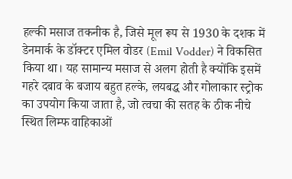हल्की मसाज तकनीक है, जिसे मूल रूप से 1930 के दशक में डेनमार्क के डॉक्टर एमिल वोडर (Emil Vodder) ने विकसित किया था। यह सामान्य मसाज से अलग होती है क्योंकि इसमें गहरे दबाव के बजाय बहुत हल्के, लयबद्ध और गोलाकार स्ट्रोक का उपयोग किया जाता है, जो त्वचा की सतह के ठीक नीचे स्थित लिम्फ वाहिकाओं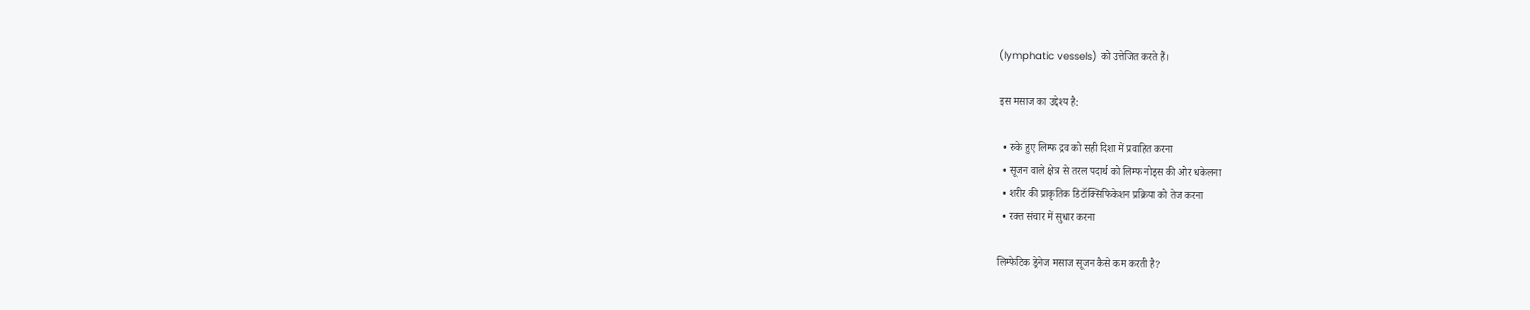(lymphatic vessels) को उत्तेजित करते हैं।

इस मसाज का उद्देश्य है:

  • रुके हुए लिम्फ द्रव को सही दिशा में प्रवाहित करना
  • सूजन वाले क्षेत्र से तरल पदार्थ को लिम्फ नोड्स की ओर धकेलना
  • शरीर की प्राकृतिक डिटॉक्सिफिकेशन प्रक्रिया को तेज करना
  • रक्त संचार में सुधार करना

लिम्फेटिक ड्रेनेज मसाज सूजन कैसे कम करती है?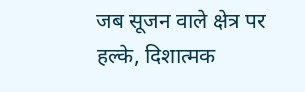जब सूजन वाले क्षेत्र पर हल्के, दिशात्मक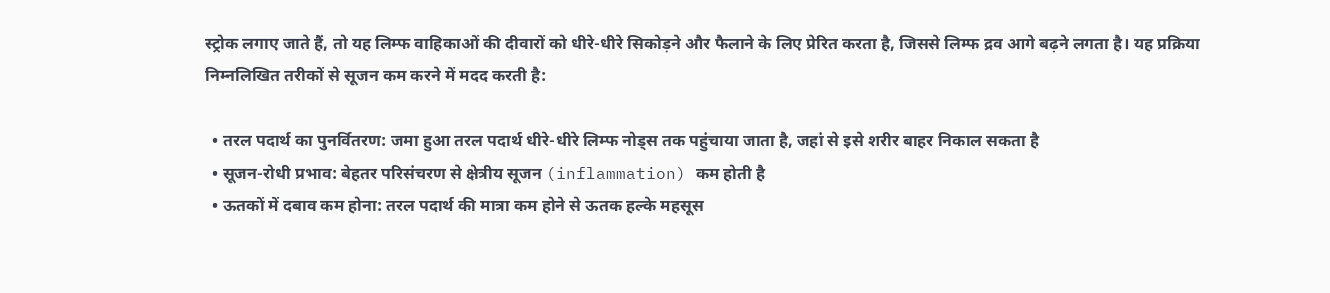स्ट्रोक लगाए जाते हैं, तो यह लिम्फ वाहिकाओं की दीवारों को धीरे-धीरे सिकोड़ने और फैलाने के लिए प्रेरित करता है, जिससे लिम्फ द्रव आगे बढ़ने लगता है। यह प्रक्रिया निम्नलिखित तरीकों से सूजन कम करने में मदद करती है:

  • तरल पदार्थ का पुनर्वितरण: जमा हुआ तरल पदार्थ धीरे-धीरे लिम्फ नोड्स तक पहुंचाया जाता है, जहां से इसे शरीर बाहर निकाल सकता है
  • सूजन-रोधी प्रभाव: बेहतर परिसंचरण से क्षेत्रीय सूजन (inflammation) कम होती है
  • ऊतकों में दबाव कम होना: तरल पदार्थ की मात्रा कम होने से ऊतक हल्के महसूस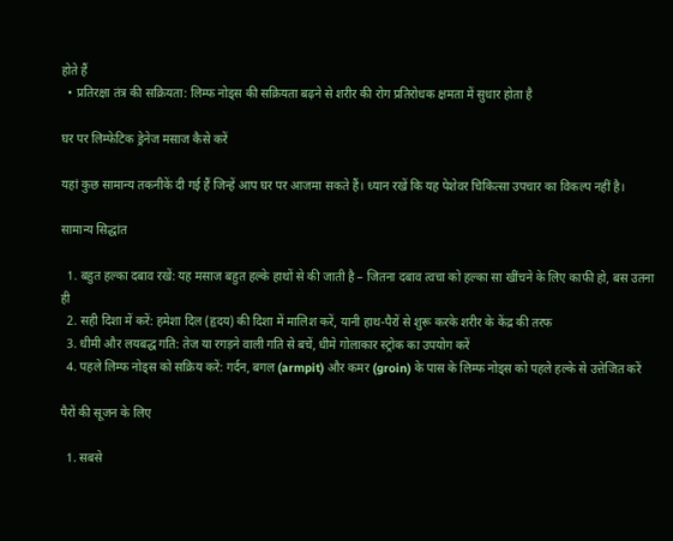होते हैं
  • प्रतिरक्षा तंत्र की सक्रियता: लिम्फ नोड्स की सक्रियता बढ़ने से शरीर की रोग प्रतिरोधक क्षमता में सुधार होता है

घर पर लिम्फेटिक ड्रेनेज मसाज कैसे करें

यहां कुछ सामान्य तकनीकें दी गई हैं जिन्हें आप घर पर आजमा सकते हैं। ध्यान रखें कि यह पेशेवर चिकित्सा उपचार का विकल्प नहीं है।

सामान्य सिद्धांत

  1. बहुत हल्का दबाव रखें: यह मसाज बहुत हल्के हाथों से की जाती है – जितना दबाव त्वचा को हल्का सा खींचने के लिए काफी हो, बस उतना ही
  2. सही दिशा में करें: हमेशा दिल (हृदय) की दिशा में मालिश करें, यानी हाथ-पैरों से शुरू करके शरीर के केंद्र की तरफ
  3. धीमी और लयबद्ध गति: तेज या रगड़ने वाली गति से बचें, धीमे गोलाकार स्ट्रोक का उपयोग करें
  4. पहले लिम्फ नोड्स को सक्रिय करें: गर्दन, बगल (armpit) और कमर (groin) के पास के लिम्फ नोड्स को पहले हल्के से उत्तेजित करें

पैरों की सूजन के लिए

  1. सबसे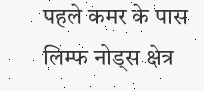पहले कमर के पास लिम्फ नोड्स क्षेत्र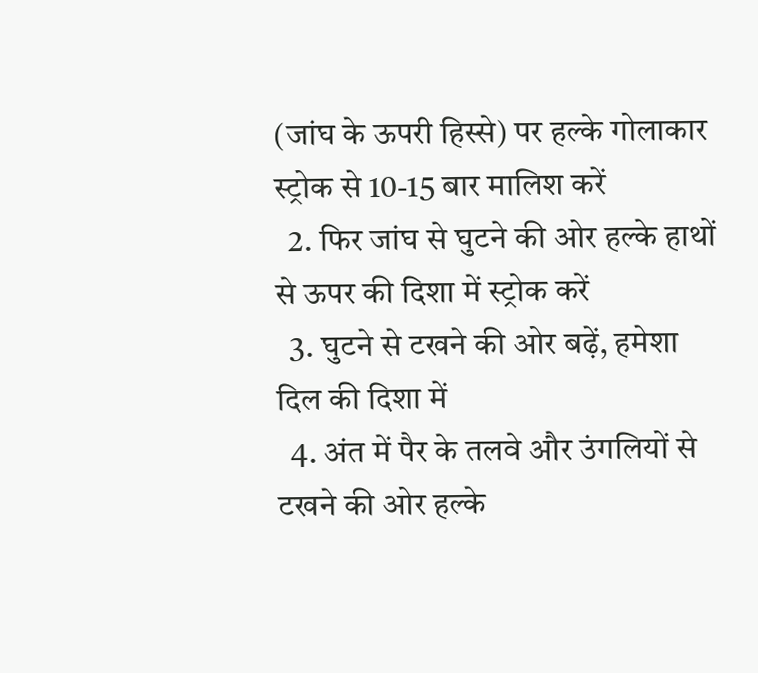(जांघ के ऊपरी हिस्से) पर हल्के गोलाकार स्ट्रोक से 10-15 बार मालिश करें
  2. फिर जांघ से घुटने की ओर हल्के हाथों से ऊपर की दिशा में स्ट्रोक करें
  3. घुटने से टखने की ओर बढ़ें, हमेशा दिल की दिशा में
  4. अंत में पैर के तलवे और उंगलियों से टखने की ओर हल्के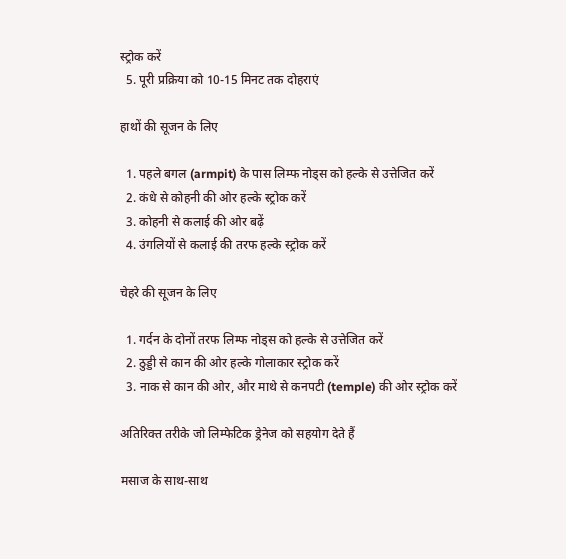स्ट्रोक करें
  5. पूरी प्रक्रिया को 10-15 मिनट तक दोहराएं

हाथों की सूजन के लिए

  1. पहले बगल (armpit) के पास लिम्फ नोड्स को हल्के से उत्तेजित करें
  2. कंधे से कोहनी की ओर हल्के स्ट्रोक करें
  3. कोहनी से कलाई की ओर बढ़ें
  4. उंगलियों से कलाई की तरफ हल्के स्ट्रोक करें

चेहरे की सूजन के लिए

  1. गर्दन के दोनों तरफ लिम्फ नोड्स को हल्के से उत्तेजित करें
  2. ठुड्डी से कान की ओर हल्के गोलाकार स्ट्रोक करें
  3. नाक से कान की ओर, और माथे से कनपटी (temple) की ओर स्ट्रोक करें

अतिरिक्त तरीके जो लिम्फेटिक ड्रेनेज को सहयोग देते हैं

मसाज के साथ-साथ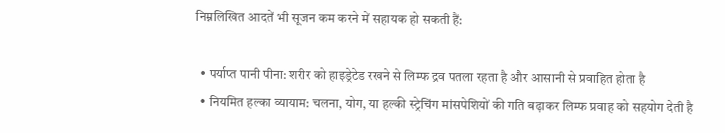निम्नलिखित आदतें भी सूजन कम करने में सहायक हो सकती हैं:

  • पर्याप्त पानी पीना: शरीर को हाइड्रेटेड रखने से लिम्फ द्रव पतला रहता है और आसानी से प्रवाहित होता है
  • नियमित हल्का व्यायाम: चलना, योग, या हल्की स्ट्रेचिंग मांसपेशियों की गति बढ़ाकर लिम्फ प्रवाह को सहयोग देती है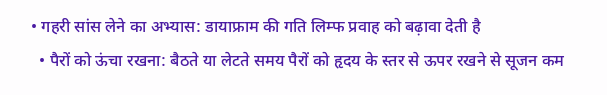• गहरी सांस लेने का अभ्यास: डायाफ्राम की गति लिम्फ प्रवाह को बढ़ावा देती है
  • पैरों को ऊंचा रखना: बैठते या लेटते समय पैरों को हृदय के स्तर से ऊपर रखने से सूजन कम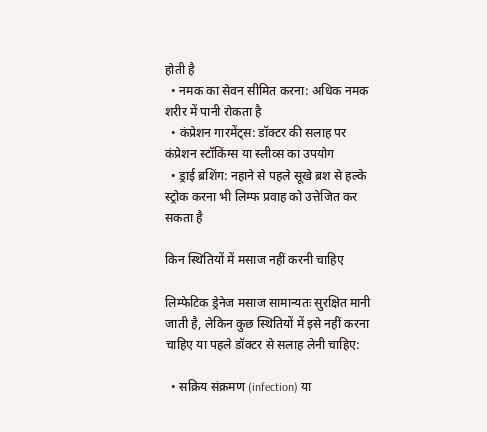होती है
  • नमक का सेवन सीमित करना: अधिक नमक शरीर में पानी रोकता है
  • कंप्रेशन गारमेंट्स: डॉक्टर की सलाह पर कंप्रेशन स्टॉकिंग्स या स्लीव्स का उपयोग
  • ड्राई ब्रशिंग: नहाने से पहले सूखे ब्रश से हल्के स्ट्रोक करना भी लिम्फ प्रवाह को उत्तेजित कर सकता है

किन स्थितियों में मसाज नहीं करनी चाहिए

लिम्फेटिक ड्रेनेज मसाज सामान्यतः सुरक्षित मानी जाती है, लेकिन कुछ स्थितियों में इसे नहीं करना चाहिए या पहले डॉक्टर से सलाह लेनी चाहिए:

  • सक्रिय संक्रमण (infection) या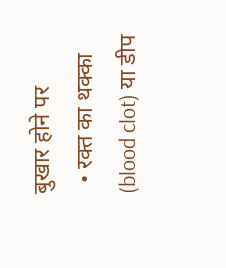बुखार होने पर
  • रक्त का थक्का (blood clot) या डीप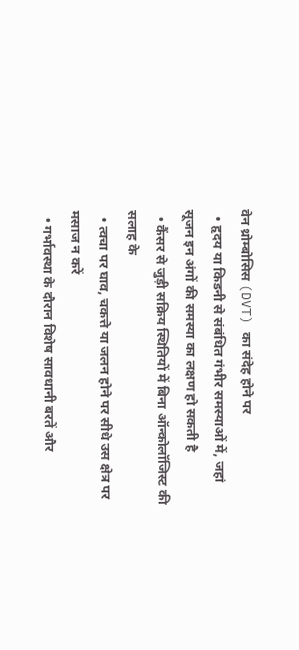वेन थ्रोम्बोसिस (DVT) का संदेह होने पर
  • हृदय या किडनी से संबंधित गंभीर समस्याओं में, जहां सूजन इन अंगों की समस्या का लक्षण हो सकती है
  • कैंसर से जुड़ी सक्रिय स्थितियों में बिना ऑन्कोलॉजिस्ट की सलाह के
  • त्वचा पर घाव, चकत्ते या जलन होने पर सीधे उस क्षेत्र पर मसाज न करें
  • गर्भावस्था के दौरान विशेष सावधानी बरतें और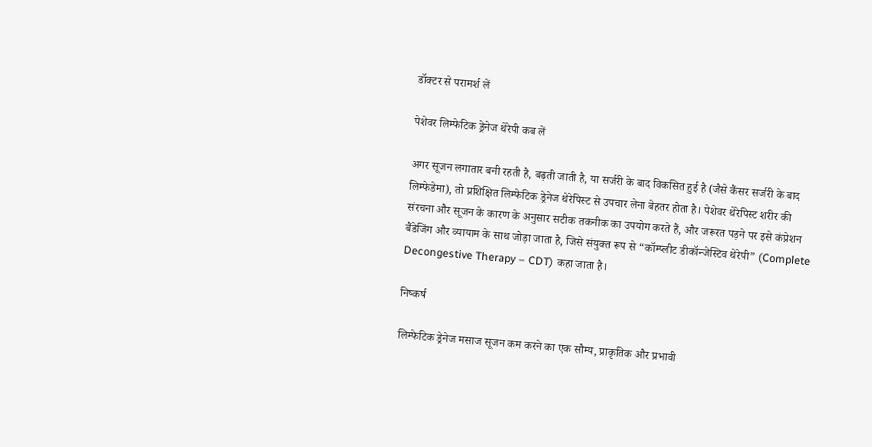डॉक्टर से परामर्श लें

पेशेवर लिम्फेटिक ड्रेनेज थेरेपी कब लें

अगर सूजन लगातार बनी रहती है, बढ़ती जाती है, या सर्जरी के बाद विकसित हुई है (जैसे कैंसर सर्जरी के बाद लिम्फेडेमा), तो प्रशिक्षित लिम्फेटिक ड्रेनेज थेरेपिस्ट से उपचार लेना बेहतर होता है। पेशेवर थेरेपिस्ट शरीर की संरचना और सूजन के कारण के अनुसार सटीक तकनीक का उपयोग करते हैं, और जरूरत पड़ने पर इसे कंप्रेशन बैंडेजिंग और व्यायाम के साथ जोड़ा जाता है, जिसे संयुक्त रूप से “कॉम्प्लीट डीकॉन्जेस्टिव थेरेपी” (Complete Decongestive Therapy – CDT) कहा जाता है।

निष्कर्ष

लिम्फेटिक ड्रेनेज मसाज सूजन कम करने का एक सौम्य, प्राकृतिक और प्रभावी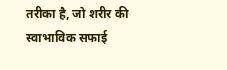तरीका है, जो शरीर की स्वाभाविक सफाई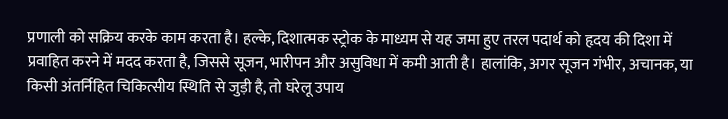प्रणाली को सक्रिय करके काम करता है। हल्के, दिशात्मक स्ट्रोक के माध्यम से यह जमा हुए तरल पदार्थ को हृदय की दिशा में प्रवाहित करने में मदद करता है, जिससे सूजन, भारीपन और असुविधा में कमी आती है। हालांकि, अगर सूजन गंभीर, अचानक, या किसी अंतर्निहित चिकित्सीय स्थिति से जुड़ी है, तो घरेलू उपाय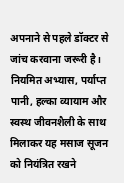अपनाने से पहले डॉक्टर से जांच करवाना जरूरी है। नियमित अभ्यास, पर्याप्त पानी, हल्का व्यायाम और स्वस्थ जीवनशैली के साथ मिलाकर यह मसाज सूजन को नियंत्रित रखने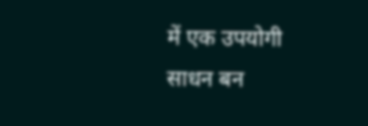में एक उपयोगी साधन बन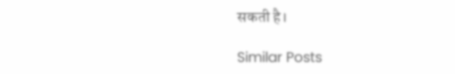सकती है।

Similar Posts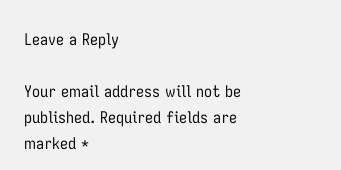Leave a Reply

Your email address will not be published. Required fields are marked *